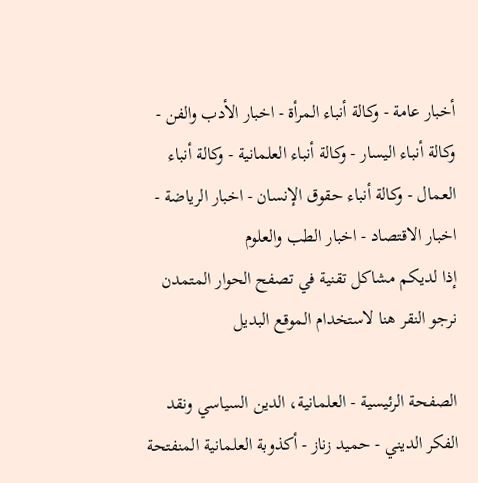أخبار عامة - وكالة أنباء المرأة - اخبار الأدب والفن - وكالة أنباء اليسار - وكالة أنباء العلمانية - وكالة أنباء العمال - وكالة أنباء حقوق الإنسان - اخبار الرياضة - اخبار الاقتصاد - اخبار الطب والعلوم
إذا لديكم مشاكل تقنية في تصفح الحوار المتمدن نرجو النقر هنا لاستخدام الموقع البديل

الصفحة الرئيسية - العلمانية، الدين السياسي ونقد الفكر الديني - حميد زناز - أكذوبة العلمانية المنفتحة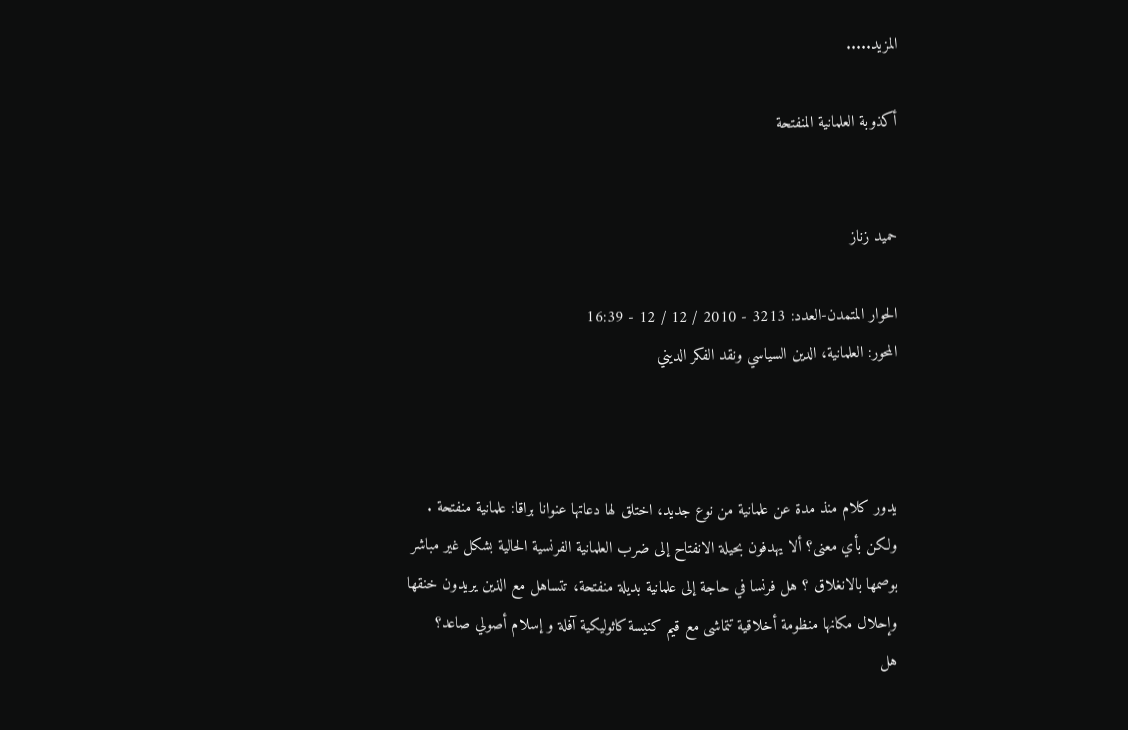المزيد.....

أكذوبة العلمانية المنفتحة


حميد زناز

الحوار المتمدن-العدد: 3213 - 2010 / 12 / 12 - 16:39
المحور: العلمانية، الدين السياسي ونقد الفكر الديني



يدور كلام منذ مدة عن علمانية من نوع جديد، اختلق لها دعاتها عنوانا براقا: علمانية منفتحة . ولكن بأي معنى؟ ألا يهدفون بحيلة الانفتاح إلى ضرب العلمانية الفرنسية الحالية بشكل غير مباشر بوصمها بالانغلاق ؟ هل فرنسا في حاجة إلى علمانية بديلة منفتحة، تتساهل مع الذين يريدون خنقها وإحلال مكانها منظومة أخلاقية تتماشى مع قيم كنيسة كاثوليكية آفلة و إسلام أصولي صاعد؟
هل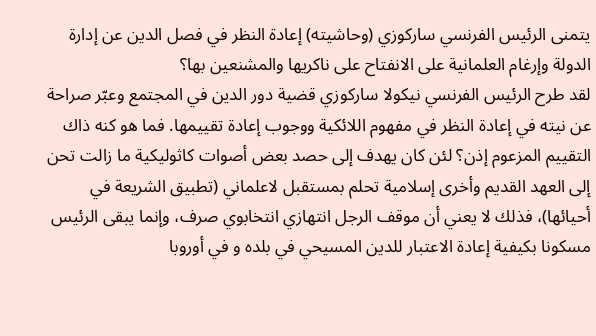يتمنى الرئيس الفرنسي ساركوزي (وحاشيته) إعادة النظر في فصل الدين عن إدارة الدولة وإرغام العلمانية على الانفتاح على ناكريها والمشنعين بها؟
لقد طرح الرئيس الفرنسي نيكولا ساركوزي قضية دور الدين في المجتمع وعبّر صراحة عن نيته في إعادة النظر في مفهوم اللائكية ووجوب إعادة تقييمها. فما هو كنه ذاك التقييم المزعوم إذن؟ لئن كان يهدف إلى حصد بعض أصوات كاثوليكية ما زالت تحن إلى العهد القديم وأخرى إسلامية تحلم بمستقبل لاعلماني (تطبيق الشريعة في أحيائها)، فذلك لا يعني أن موقف الرجل انتهازي انتخابوي صرف، وإنما يبقى الرئيس مسكونا بكيفية إعادة الاعتبار للدين المسيحي في بلده و في أوروبا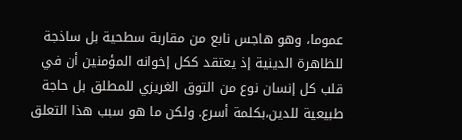عموما، وهو هاجس نابع من مقاربة سطحية بل ساذجة للظاهرة الدينية إذ يعتقد ككل إخوانه المؤمنين أن في قلب كل إنسان نوع من التوق الغريزي للمطلق بل حاجة طبيعية للدين،بكلمة أسرع. ولكن ما هو سبب هذا التعلق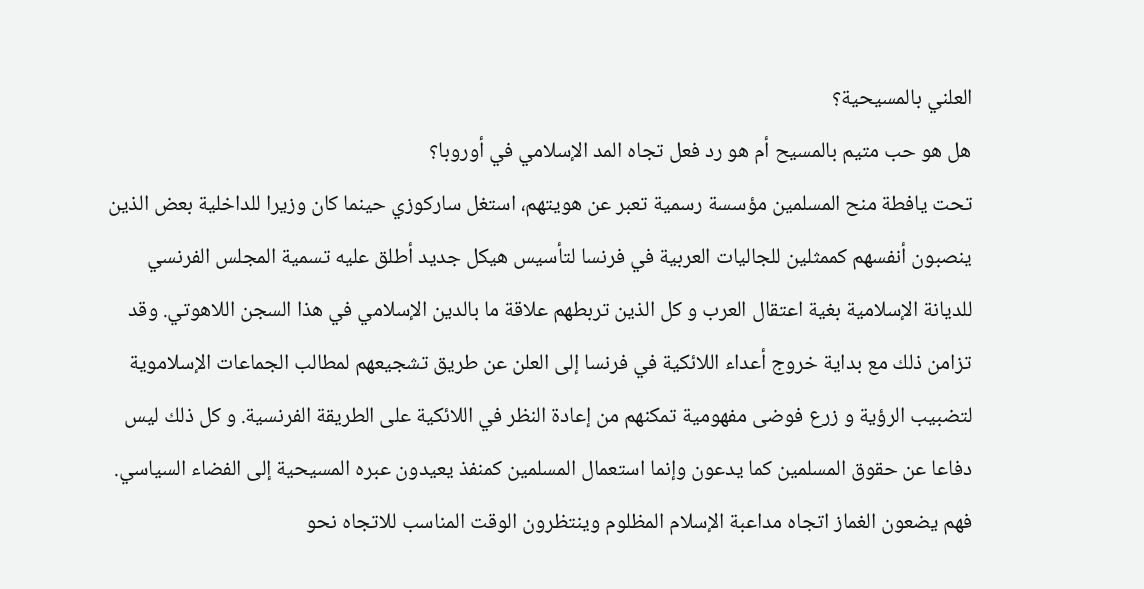العلني بالمسيحية؟
هل هو حب متيم بالمسيح أم هو رد فعل تجاه المد الإسلامي في أوروبا؟
تحت يافطة منح المسلمين مؤسسة رسمية تعبر عن هويتهم، استغل ساركوزي حينما كان وزيرا للداخلية بعض الذين ينصبون أنفسهم كممثلين للجاليات العربية في فرنسا لتأسيس هيكل جديد أطلق عليه تسمية المجلس الفرنسي للديانة الإسلامية بغية اعتقال العرب و كل الذين تربطهم علاقة ما بالدين الإسلامي في هذا السجن اللاهوتي. وقد تزامن ذلك مع بداية خروج أعداء اللائكية في فرنسا إلى العلن عن طريق تشجيعهم لمطالب الجماعات الإسلاموية لتضبيب الرؤية و زرع فوضى مفهومية تمكنهم من إعادة النظر في اللائكية على الطريقة الفرنسية. و كل ذلك ليس دفاعا عن حقوق المسلمين كما يدعون وإنما استعمال المسلمين كمنفذ يعيدون عبره المسيحية إلى الفضاء السياسي. فهم يضعون الغماز اتجاه مداعبة الإسلام المظلوم وينتظرون الوقت المناسب للاتجاه نحو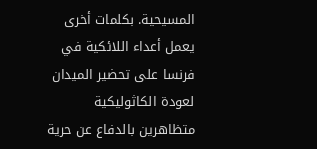المسيحية. بكلمات أخرى يعمل أعداء اللائكية في فرنسا على تحضير الميدان لعودة الكاثوليكية متظاهرين بالدفاع عن حرية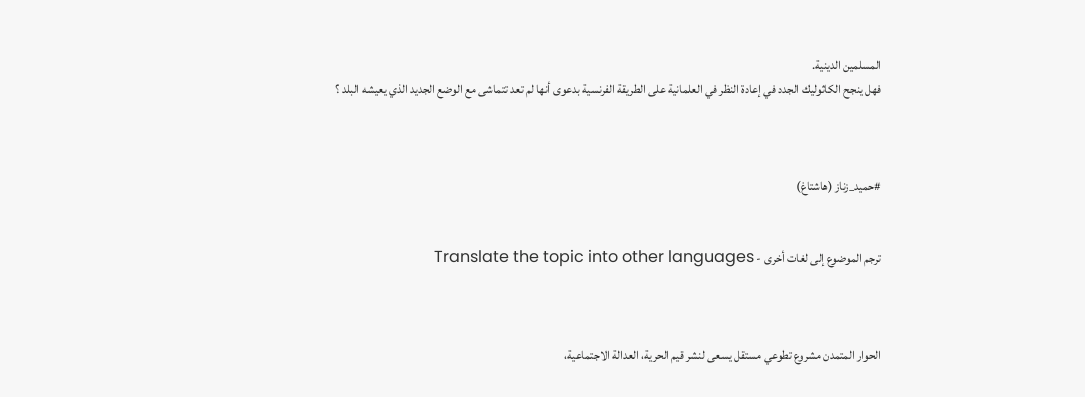المسلمين الدينية.
فهل ينجح الكاثوليك الجدد في إعادة النظر في العلمانية على الطريقة الفرنسية بدعوى أنها لم تعد تتماشى مع الوضع الجديد الذي يعيشه البلد ؟



#حميد_زناز (هاشتاغ)


ترجم الموضوع إلى لغات أخرى - Translate the topic into other languages



الحوار المتمدن مشروع تطوعي مستقل يسعى لنشر قيم الحرية، العدالة الاجتماعية،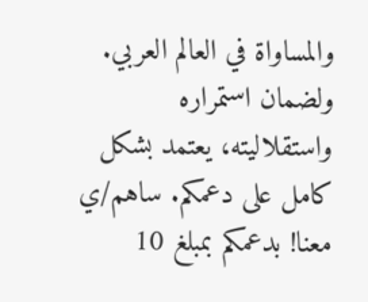والمساواة في العالم العربي. ولضمان استمراره واستقلاليته، يعتمد بشكل كامل على دعمكم. ساهم/ي معنا! بدعمكم بمبلغ 10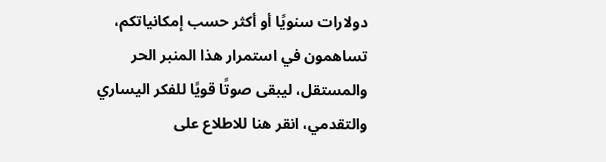دولارات سنويًا أو أكثر حسب إمكانياتكم، تساهمون في استمرار هذا المنبر الحر والمستقل، ليبقى صوتًا قويًا للفكر اليساري والتقدمي، انقر هنا للاطلاع على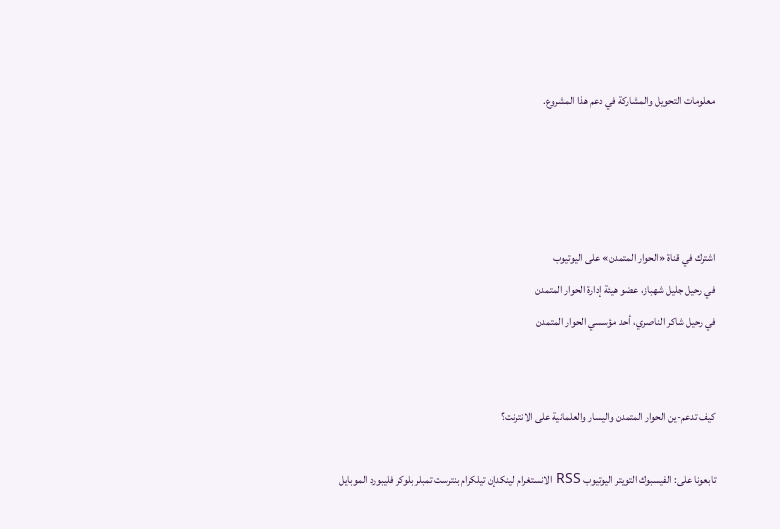معلومات التحويل والمشاركة في دعم هذا المشروع.




اشترك في قناة «الحوار المتمدن» على اليوتيوب
في رحيل جليل شهباز، عضو هيئة إدارة الحوار المتمدن
في رحيل شاكر الناصري، أحد مؤسسي الحوار المتمدن


كيف تدعم-ين الحوار المتمدن واليسار والعلمانية على الانترنت؟

تابعونا على: الفيسبوك التويتر اليوتيوب RSS الانستغرام لينكدإن تيلكرام بنترست تمبلر بلوكر فليبورد الموبايل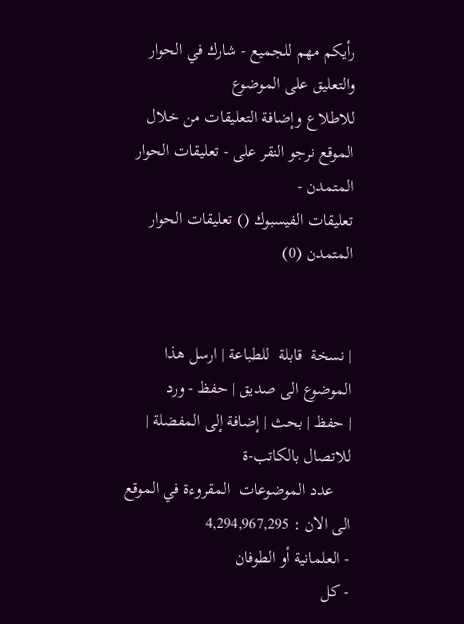رأيكم مهم للجميع - شارك في الحوار والتعليق على الموضوع
للاطلاع وإضافة التعليقات من خلال الموقع نرجو النقر على - تعليقات الحوار المتمدن -
تعليقات الفيسبوك () تعليقات الحوار المتمدن (0)


| نسخة  قابلة  للطباعة | ارسل هذا الموضوع الى صديق | حفظ - ورد
| حفظ | بحث | إضافة إلى المفضلة | للاتصال بالكاتب-ة
    عدد الموضوعات  المقروءة في الموقع  الى الان : 4,294,967,295
- العلمانية أو الطوفان
- كل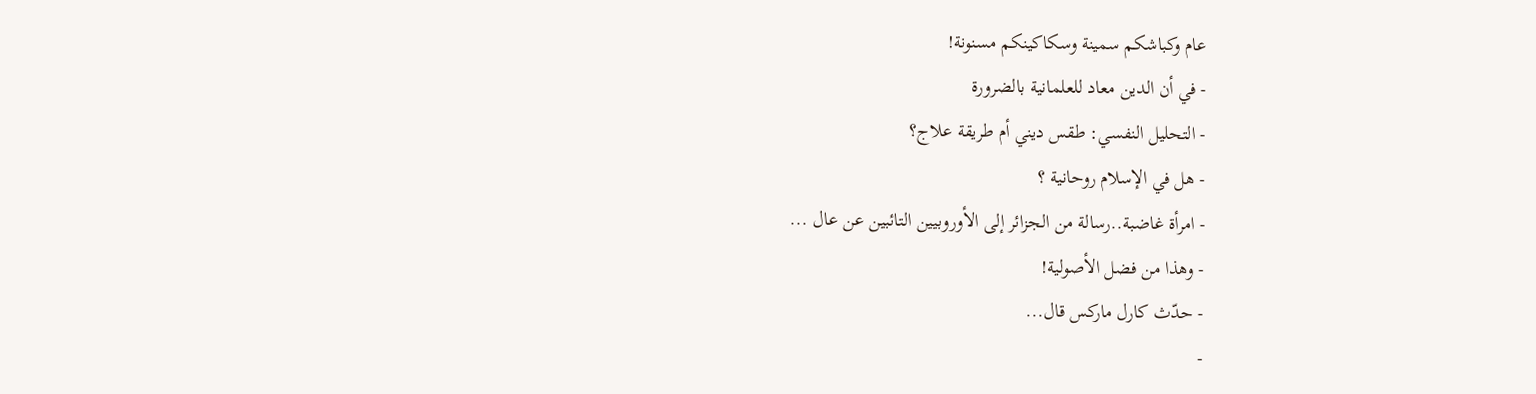عام وكباشكم سمينة وسكاكينكم مسنونة!
- في أن الدين معاد للعلمانية بالضرورة
- التحليل النفسي: طقس ديني أم طريقة علاج؟
- هل في الإسلام روحانية ؟
- امرأة غاضبة..رسالة من الجزائر إلى الأوروبيين التائبين عن عال ...
- وهذا من فضل الأصولية!
- حدّث كارل ماركس قال...
-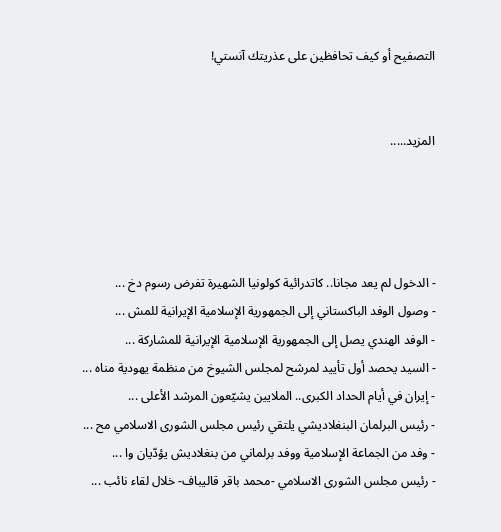التصفيح أو كيف تحافظين على عذريتك آنستي!


المزيد.....




- الدخول لم يعد مجانا.. كاتدرائية كولونيا الشهيرة تفرض رسوم دخ ...
- وصول الوفد الباكستاني إلى الجمهورية الإسلامية الإيرانية للمش ...
- الوفد الهندي يصل إلى الجمهورية الإسلامية الإيرانية للمشاركة ...
- السيد يحصد أول تأييد لمرشح لمجلس الشيوخ من منظمة يهودية مناه ...
- إيران في أيام الحداد الكبرى.. الملايين يشيّعون المرشد الأعلى ...
- رئيس البرلمان البنغلاديشي يلتقي رئيس مجلس الشورى الاسلامي مح ...
- وفد من الجماعة الإسلامية ووفد برلماني من بنغلاديش يؤدّيان وا ...
- رئيس مجلس الشورى الاسلامي -محمد باقر قاليباف- خلال لقاء نائب ...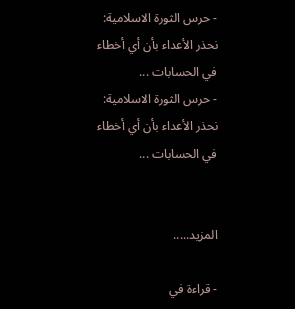- حرس الثورة الاسلامية: نحذر الأعداء بأن أي أخطاء في الحسابات ...
- حرس الثورة الاسلامية: نحذر الأعداء بأن أي أخطاء في الحسابات ...


المزيد.....

- قراءة في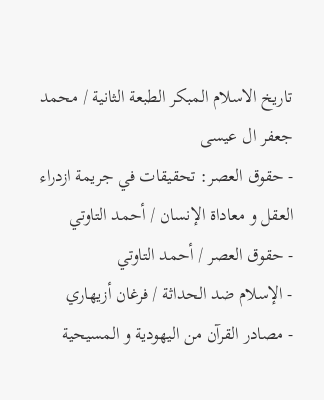تاريخ الاسلام المبكر الطبعة الثانية / محمد جعفر ال عيسى
- حقوق العصر: تحقيقات في جريمة ازدراء العقل و معاداة الإنسان / أحمد التاوتي
- حقوق العصر / أحمد التاوتي
- الإسلام ضد الحداثة / فرغان أزيهاري
- مصادر القرآن من اليهودية و المسيحية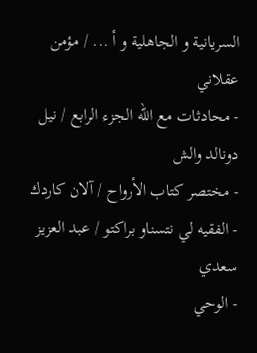السريانية و الجاهلية و أ ... / مؤمن عقلاني
- محادثات مع الله الجزء الرابع / نيل دونالد والش
- مختصر كتاب الأرواح / آلان كاردك
- الفقيه لي نتسناو براكتو / عبد العزيز سعدي
- الوحي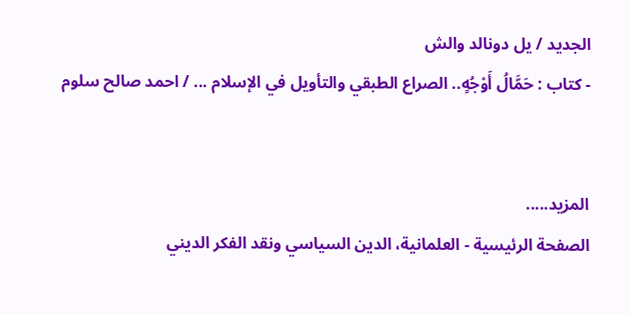الجديد / يل دونالد والش
- كتاب : حَمَّالُ أَوْجُهٍ.. الصراع الطبقي والتأويل في الإسلام ... / احمد صالح سلوم


المزيد.....
الصفحة الرئيسية - العلمانية، الدين السياسي ونقد الفكر الديني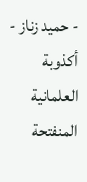- حميد زناز - أكذوبة العلمانية المنفتحة